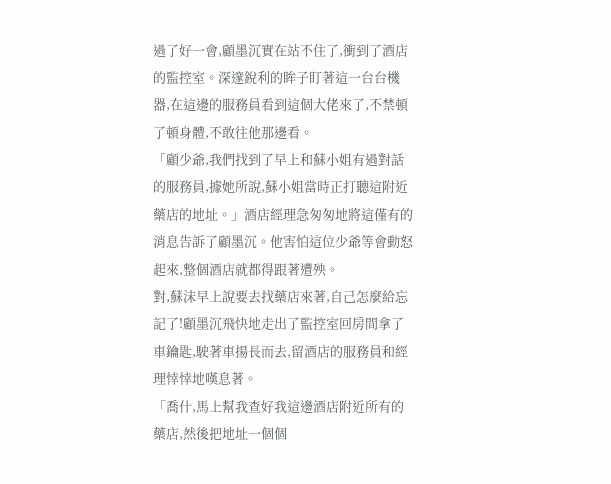過了好一會,顧墨沉實在站不住了,衝到了酒店的監控室。深邃銳利的眸子盯著這一台台機器,在這邊的服務員看到這個大佬來了,不禁頓了頓身體,不敢往他那邊看。
「顧少爺,我們找到了早上和蘇小姐有過對話的服務員,據她所說,蘇小姐當時正打聽這附近藥店的地址。」酒店經理急匆匆地將這僅有的消息告訴了顧墨沉。他害怕這位少爺等會動怒起來,整個酒店就都得跟著遭殃。
對,蘇沫早上說要去找藥店來著,自己怎麼給忘記了!顧墨沉飛快地走出了監控室回房間拿了車鑰匙,駛著車揚長而去,留酒店的服務員和經理悻悻地嘆息著。
「喬什,馬上幫我查好我這邊酒店附近所有的藥店,然後把地址一個個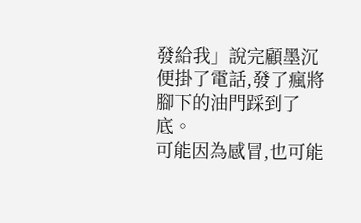發給我」說完顧墨沉便掛了電話,發了瘋將腳下的油門踩到了底。
可能因為感冒,也可能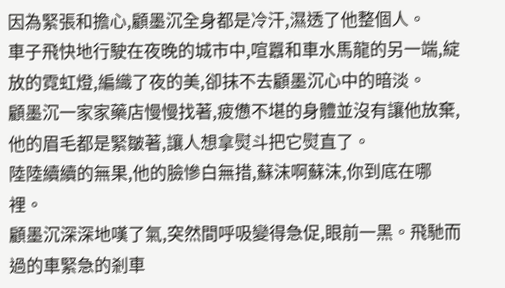因為緊張和擔心,顧墨沉全身都是冷汗,濕透了他整個人。
車子飛快地行駛在夜晚的城市中,喧囂和車水馬龍的另一端,綻放的霓虹燈,編織了夜的美,卻抹不去顧墨沉心中的暗淡。
顧墨沉一家家藥店慢慢找著,疲憊不堪的身體並沒有讓他放棄,他的眉毛都是緊皺著,讓人想拿熨斗把它熨直了。
陸陸續續的無果,他的臉慘白無措,蘇沫啊蘇沫,你到底在哪裡。
顧墨沉深深地嘆了氣,突然間呼吸變得急促,眼前一黑。飛馳而過的車緊急的剎車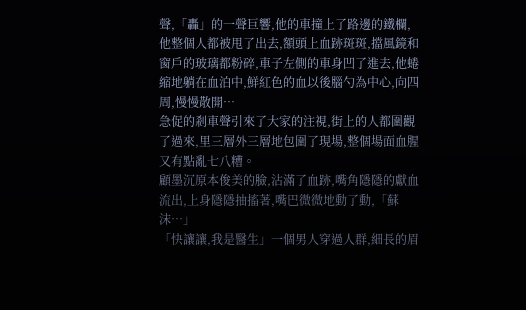聲,「轟」的一聲巨響,他的車撞上了路邊的鐵欄,他整個人都被甩了出去,額頭上血跡斑斑,擋風鏡和窗戶的玻璃都粉碎,車子左側的車身凹了進去,他蜷縮地躺在血泊中,鮮紅色的血以後腦勺為中心,向四周,慢慢散開…
急促的剎車聲引來了大家的注視,街上的人都圍觀了過來,里三層外三層地包圍了現場,整個場面血腥又有點亂七八糟。
顧墨沉原本俊美的臉,沾滿了血跡,嘴角隱隱的獻血流出,上身隱隱抽搐著,嘴巴微微地動了動,「蘇沫…」
「快讓讓,我是醫生」一個男人穿過人群,細長的眉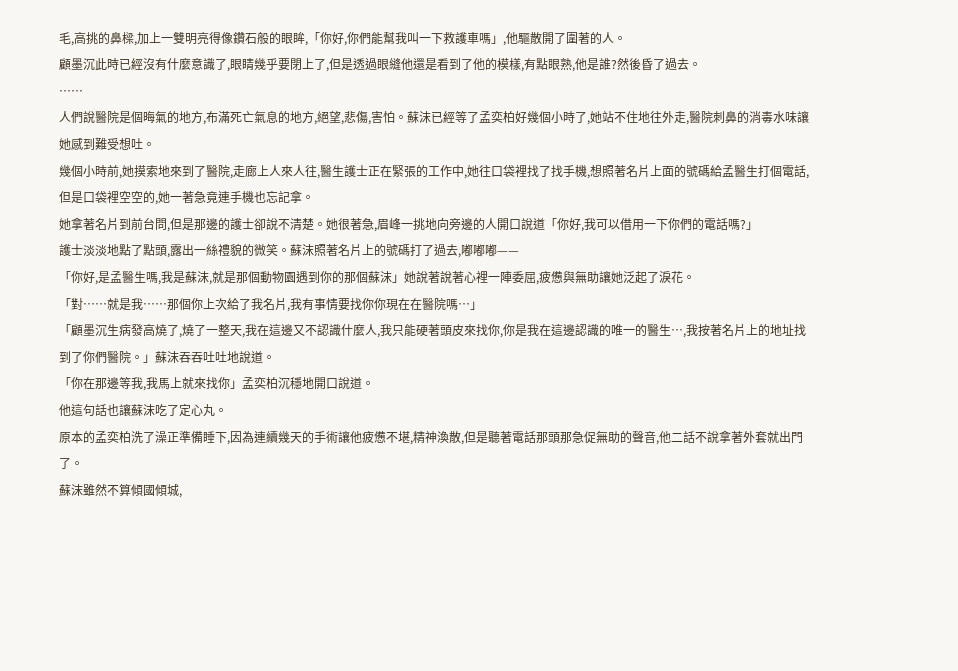毛,高挑的鼻樑,加上一雙明亮得像鑽石般的眼眸,「你好,你們能幫我叫一下救護車嗎」,他驅散開了圍著的人。
顧墨沉此時已經沒有什麼意識了,眼睛幾乎要閉上了,但是透過眼縫他還是看到了他的模樣,有點眼熟,他是誰?然後昏了過去。
……
人們說醫院是個晦氣的地方,布滿死亡氣息的地方,絕望,悲傷,害怕。蘇沫已經等了孟奕柏好幾個小時了,她站不住地往外走,醫院刺鼻的消毒水味讓她感到難受想吐。
幾個小時前,她摸索地來到了醫院,走廊上人來人往,醫生護士正在緊張的工作中,她往口袋裡找了找手機,想照著名片上面的號碼給孟醫生打個電話,但是口袋裡空空的,她一著急竟連手機也忘記拿。
她拿著名片到前台問,但是那邊的護士卻說不清楚。她很著急,眉峰一挑地向旁邊的人開口說道「你好,我可以借用一下你們的電話嗎?」
護士淡淡地點了點頭,露出一絲禮貌的微笑。蘇沫照著名片上的號碼打了過去,嘟嘟嘟——
「你好,是孟醫生嗎,我是蘇沫,就是那個動物園遇到你的那個蘇沫」她說著說著心裡一陣委屈,疲憊與無助讓她泛起了淚花。
「對……就是我……那個你上次給了我名片,我有事情要找你你現在在醫院嗎…」
「顧墨沉生病發高燒了,燒了一整天,我在這邊又不認識什麼人,我只能硬著頭皮來找你,你是我在這邊認識的唯一的醫生…,我按著名片上的地址找到了你們醫院。」蘇沫吞吞吐吐地說道。
「你在那邊等我,我馬上就來找你」孟奕柏沉穩地開口說道。
他這句話也讓蘇沫吃了定心丸。
原本的孟奕柏洗了澡正準備睡下,因為連續幾天的手術讓他疲憊不堪,精神渙散,但是聽著電話那頭那急促無助的聲音,他二話不說拿著外套就出門了。
蘇沫雖然不算傾國傾城,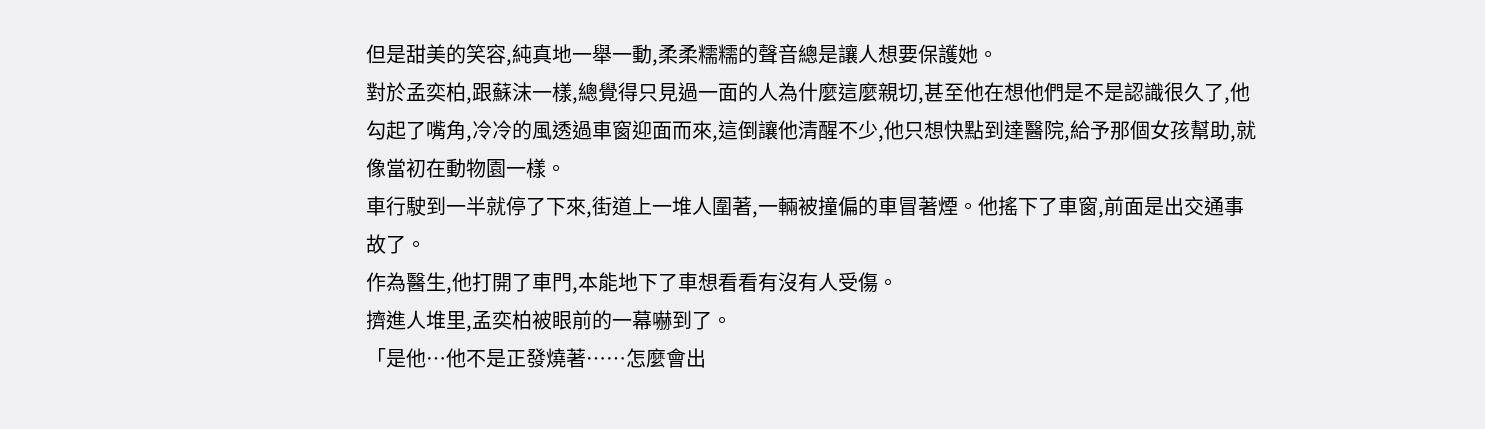但是甜美的笑容,純真地一舉一動,柔柔糯糯的聲音總是讓人想要保護她。
對於孟奕柏,跟蘇沫一樣,總覺得只見過一面的人為什麼這麼親切,甚至他在想他們是不是認識很久了,他勾起了嘴角,冷冷的風透過車窗迎面而來,這倒讓他清醒不少,他只想快點到達醫院,給予那個女孩幫助,就像當初在動物園一樣。
車行駛到一半就停了下來,街道上一堆人圍著,一輛被撞偏的車冒著煙。他搖下了車窗,前面是出交通事故了。
作為醫生,他打開了車門,本能地下了車想看看有沒有人受傷。
擠進人堆里,孟奕柏被眼前的一幕嚇到了。
「是他…他不是正發燒著……怎麼會出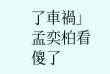了車禍」孟奕柏看傻了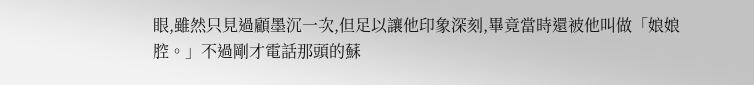眼,雖然只見過顧墨沉一次,但足以讓他印象深刻,畢竟當時還被他叫做「娘娘腔。」不過剛才電話那頭的蘇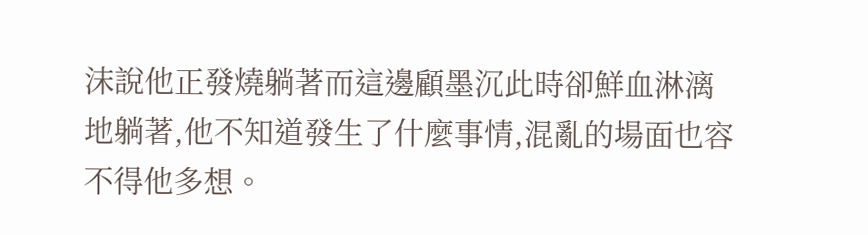沫說他正發燒躺著而這邊顧墨沉此時卻鮮血淋漓地躺著,他不知道發生了什麼事情,混亂的場面也容不得他多想。